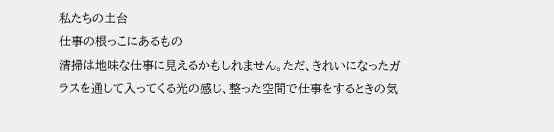私たちの土台
仕事の根っこにあるもの
清掃は地味な仕事に見えるかもしれません。ただ、きれいになったガラスを通して入ってくる光の感じ、整った空間で仕事をするときの気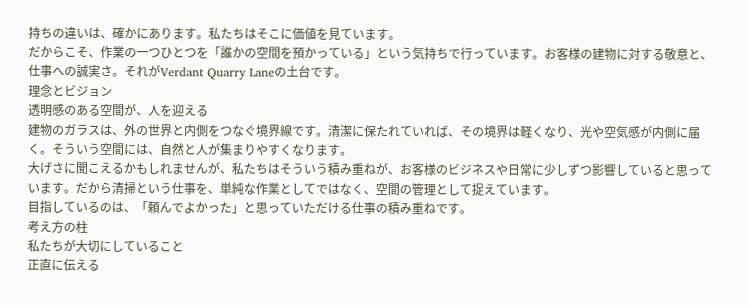持ちの違いは、確かにあります。私たちはそこに価値を見ています。
だからこそ、作業の一つひとつを「誰かの空間を預かっている」という気持ちで行っています。お客様の建物に対する敬意と、仕事への誠実さ。それがVerdant Quarry Laneの土台です。
理念とビジョン
透明感のある空間が、人を迎える
建物のガラスは、外の世界と内側をつなぐ境界線です。清潔に保たれていれば、その境界は軽くなり、光や空気感が内側に届く。そういう空間には、自然と人が集まりやすくなります。
大げさに聞こえるかもしれませんが、私たちはそういう積み重ねが、お客様のビジネスや日常に少しずつ影響していると思っています。だから清掃という仕事を、単純な作業としてではなく、空間の管理として捉えています。
目指しているのは、「頼んでよかった」と思っていただける仕事の積み重ねです。
考え方の柱
私たちが大切にしていること
正直に伝える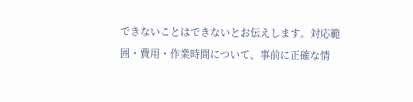できないことはできないとお伝えします。対応範囲・費用・作業時間について、事前に正確な情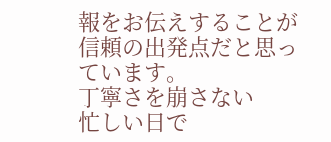報をお伝えすることが信頼の出発点だと思っています。
丁寧さを崩さない
忙しい日で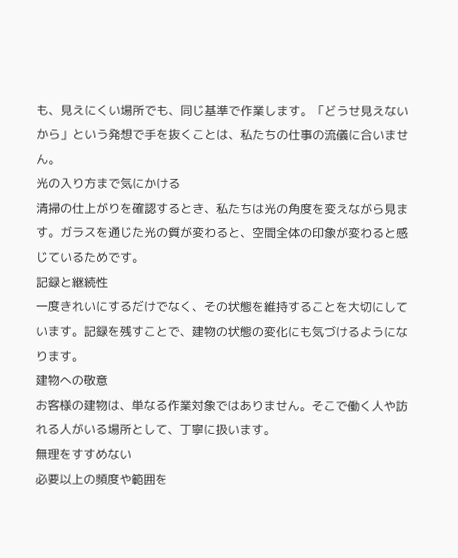も、見えにくい場所でも、同じ基準で作業します。「どうせ見えないから」という発想で手を抜くことは、私たちの仕事の流儀に合いません。
光の入り方まで気にかける
清掃の仕上がりを確認するとき、私たちは光の角度を変えながら見ます。ガラスを通じた光の質が変わると、空間全体の印象が変わると感じているためです。
記録と継続性
一度きれいにするだけでなく、その状態を維持することを大切にしています。記録を残すことで、建物の状態の変化にも気づけるようになります。
建物への敬意
お客様の建物は、単なる作業対象ではありません。そこで働く人や訪れる人がいる場所として、丁寧に扱います。
無理をすすめない
必要以上の頻度や範囲を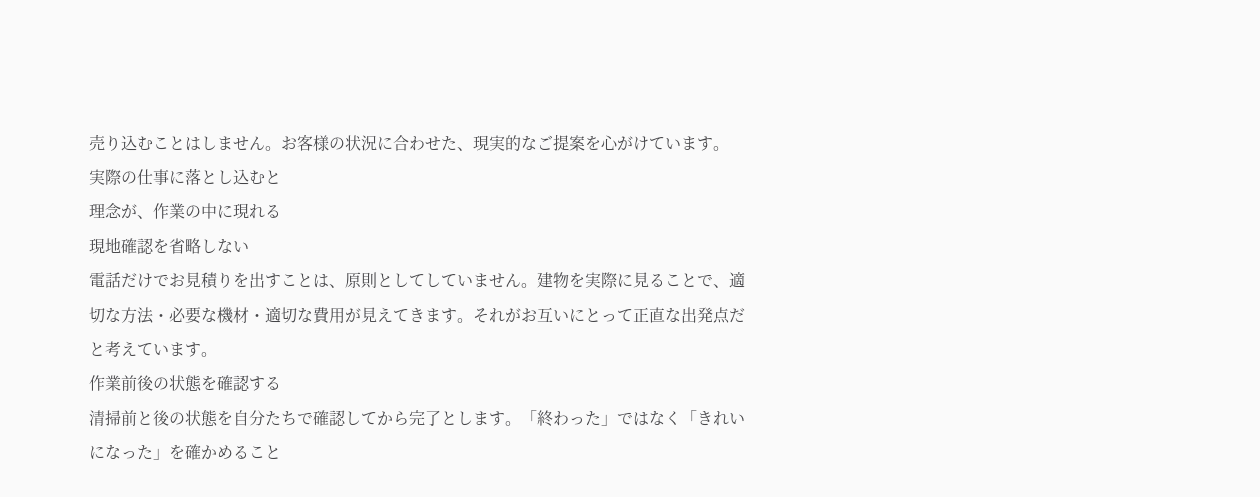売り込むことはしません。お客様の状況に合わせた、現実的なご提案を心がけています。
実際の仕事に落とし込むと
理念が、作業の中に現れる
現地確認を省略しない
電話だけでお見積りを出すことは、原則としてしていません。建物を実際に見ることで、適切な方法・必要な機材・適切な費用が見えてきます。それがお互いにとって正直な出発点だと考えています。
作業前後の状態を確認する
清掃前と後の状態を自分たちで確認してから完了とします。「終わった」ではなく「きれいになった」を確かめること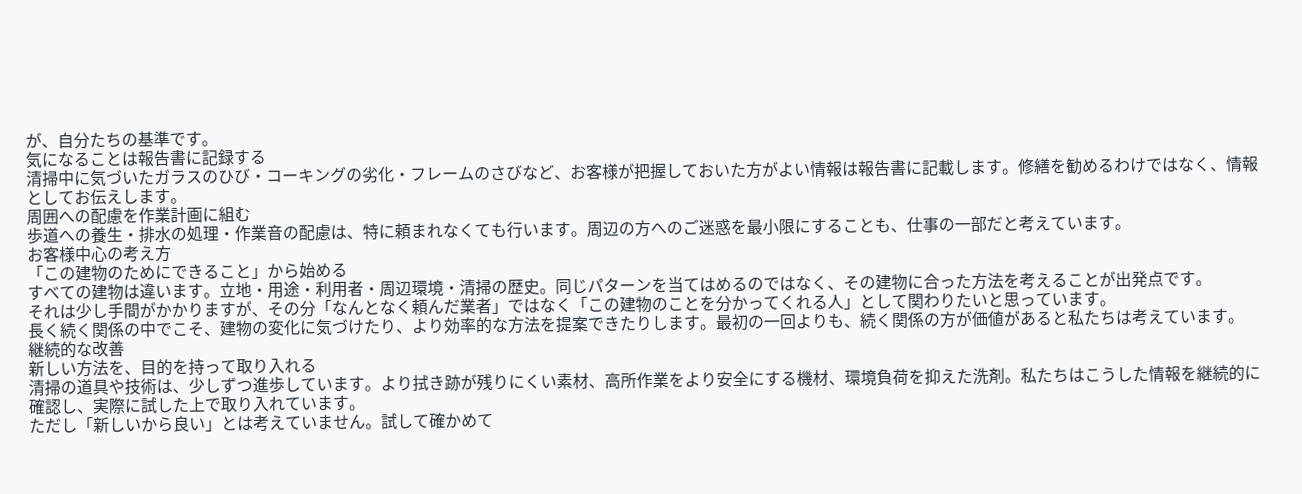が、自分たちの基準です。
気になることは報告書に記録する
清掃中に気づいたガラスのひび・コーキングの劣化・フレームのさびなど、お客様が把握しておいた方がよい情報は報告書に記載します。修繕を勧めるわけではなく、情報としてお伝えします。
周囲への配慮を作業計画に組む
歩道への養生・排水の処理・作業音の配慮は、特に頼まれなくても行います。周辺の方へのご迷惑を最小限にすることも、仕事の一部だと考えています。
お客様中心の考え方
「この建物のためにできること」から始める
すべての建物は違います。立地・用途・利用者・周辺環境・清掃の歴史。同じパターンを当てはめるのではなく、その建物に合った方法を考えることが出発点です。
それは少し手間がかかりますが、その分「なんとなく頼んだ業者」ではなく「この建物のことを分かってくれる人」として関わりたいと思っています。
長く続く関係の中でこそ、建物の変化に気づけたり、より効率的な方法を提案できたりします。最初の一回よりも、続く関係の方が価値があると私たちは考えています。
継続的な改善
新しい方法を、目的を持って取り入れる
清掃の道具や技術は、少しずつ進歩しています。より拭き跡が残りにくい素材、高所作業をより安全にする機材、環境負荷を抑えた洗剤。私たちはこうした情報を継続的に確認し、実際に試した上で取り入れています。
ただし「新しいから良い」とは考えていません。試して確かめて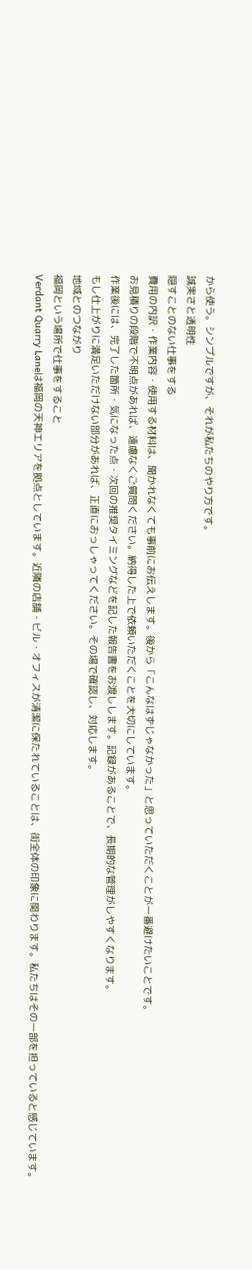から使う。シンプルですが、それが私たちのやり方です。
誠実さと透明性
隠すことのない仕事をする
費用の内訳・作業内容・使用する材料は、聞かれなくても事前にお伝えします。後から「こんなはずじゃなかった」と思っていただくことが一番避けたいことです。
お見積りの段階で不明点があれば、遠慮なくご質問ください。納得した上で依頼いただくことを大切にしています。
作業後には、完了した箇所・気になった点・次回の推奨タイミングなどを記した報告書をお渡しします。記録があることで、長期的な管理がしやすくなります。
もし仕上がりに満足いただけない部分があれば、正直におっしゃってください。その場で確認し、対応します。
地域とのつながり
福岡という場所で仕事をすること
Verdant Quarry Laneは福岡の天神エリアを拠点としています。近隣の店舗・ビル・オフィスが清潔に保たれていることは、街全体の印象に関わります。私たちはその一部を担っていると感じています。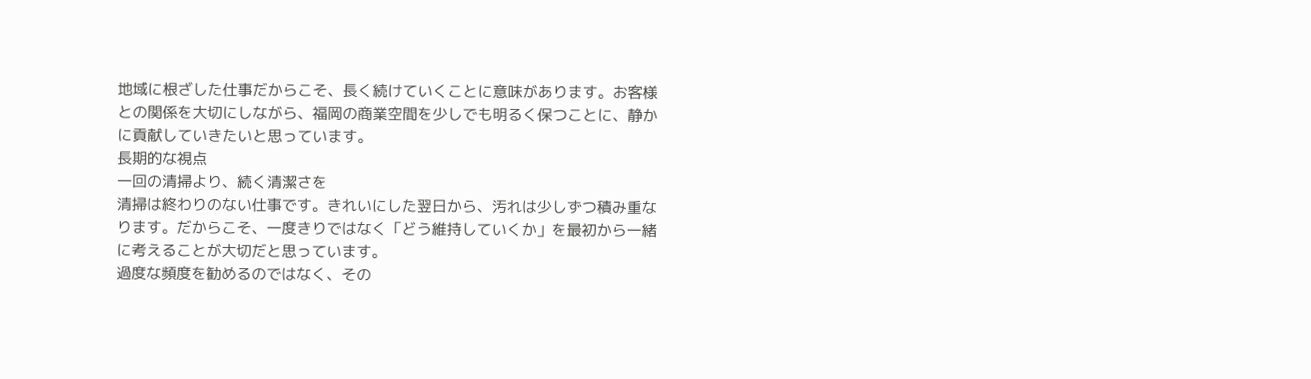地域に根ざした仕事だからこそ、長く続けていくことに意味があります。お客様との関係を大切にしながら、福岡の商業空間を少しでも明るく保つことに、静かに貢献していきたいと思っています。
長期的な視点
一回の清掃より、続く清潔さを
清掃は終わりのない仕事です。きれいにした翌日から、汚れは少しずつ積み重なります。だからこそ、一度きりではなく「どう維持していくか」を最初から一緒に考えることが大切だと思っています。
過度な頻度を勧めるのではなく、その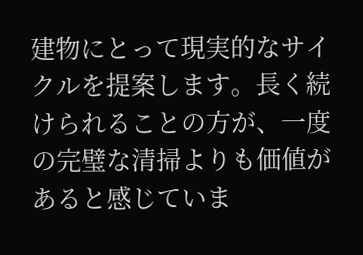建物にとって現実的なサイクルを提案します。長く続けられることの方が、一度の完璧な清掃よりも価値があると感じていま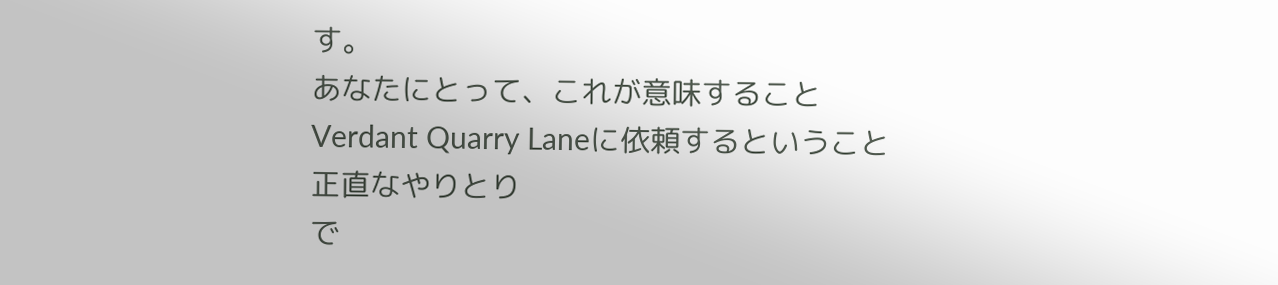す。
あなたにとって、これが意味すること
Verdant Quarry Laneに依頼するということ
正直なやりとり
で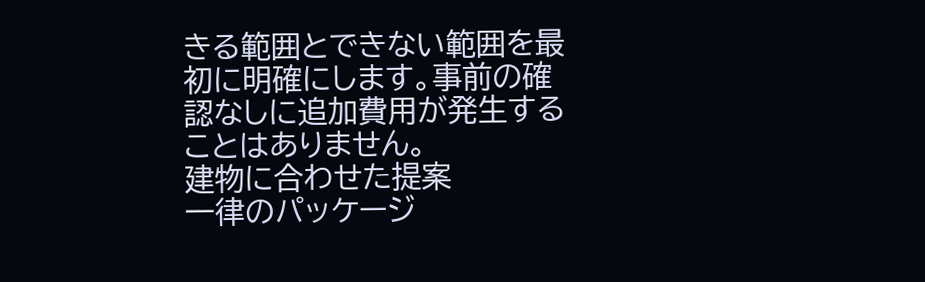きる範囲とできない範囲を最初に明確にします。事前の確認なしに追加費用が発生することはありません。
建物に合わせた提案
一律のパッケージ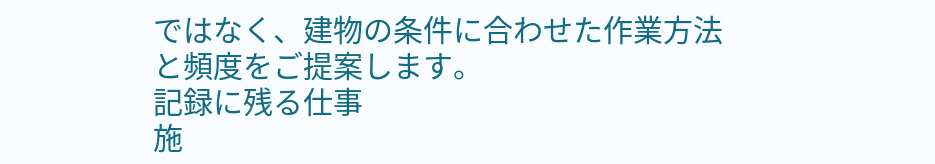ではなく、建物の条件に合わせた作業方法と頻度をご提案します。
記録に残る仕事
施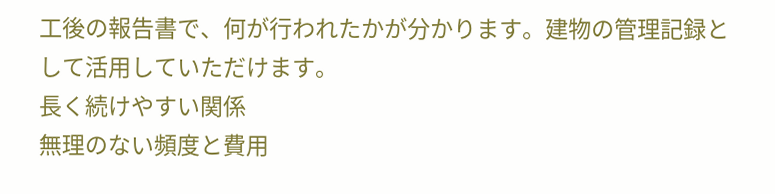工後の報告書で、何が行われたかが分かります。建物の管理記録として活用していただけます。
長く続けやすい関係
無理のない頻度と費用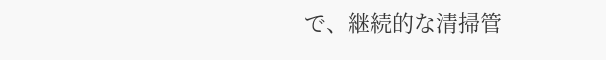で、継続的な清掃管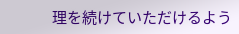理を続けていただけるよう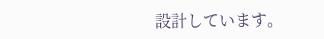設計しています。